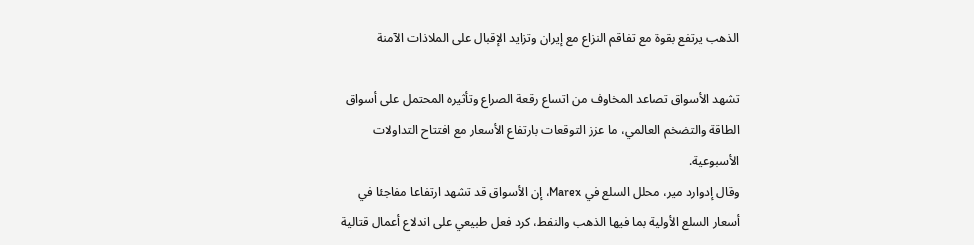الذهب يرتفع بقوة مع تفاقم النزاع مع إيران وتزايد الإقبال على الملاذات الآمنة

تشهد الأسواق تصاعد المخاوف من اتساع رقعة الصراع وتأثيره المحتمل على أسواق الطاقة والتضخم العالمي، ما عزز التوقعات بارتفاع الأسعار مع افتتاح التداولات الأسبوعية.
وقال إدوارد مير، محلل السلع في Marex، إن الأسواق قد تشهد ارتفاعا مفاجئا في أسعار السلع الأولية بما فيها الذهب والنفط، كرد فعل طبيعي على اندلاع أعمال قتالية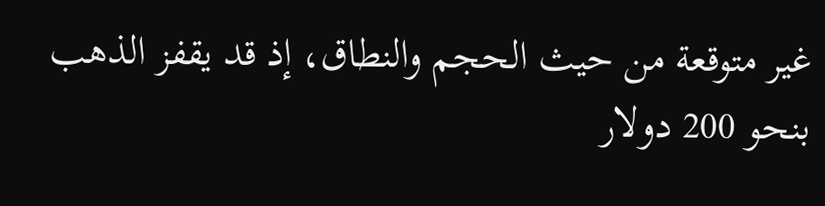غير متوقعة من حيث الحجم والنطاق، إذ قد يقفز الذهب بنحو 200 دولار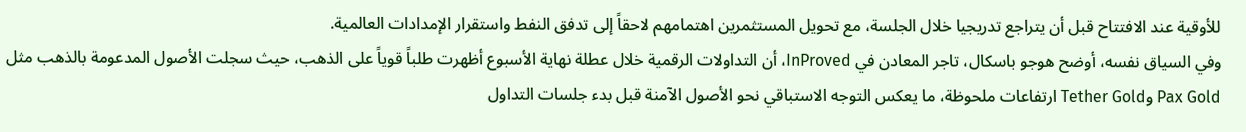للأوقية عند الافتتاح قبل أن يتراجع تدريجيا خلال الجلسة، مع تحويل المستثمرين اهتمامهم لاحقاً إلى تدفق النفط واستقرار الإمدادات العالمية.
وفي السياق نفسه، أوضح هوجو باسكال، تاجر المعادن في InProved، أن التداولات الرقمية خلال عطلة نهاية الأسبوع أظهرت طلباً قوياً على الذهب، حيث سجلت الأصول المدعومة بالذهب مثل Pax Gold وTether Gold ارتفاعات ملحوظة، ما يعكس التوجه الاستباقي نحو الأصول الآمنة قبل بدء جلسات التداول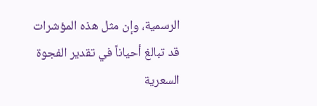الرسمية، وإن مثل هذه المؤشرات قد تبالغ أحياناً في تقدير الفجوة السعرية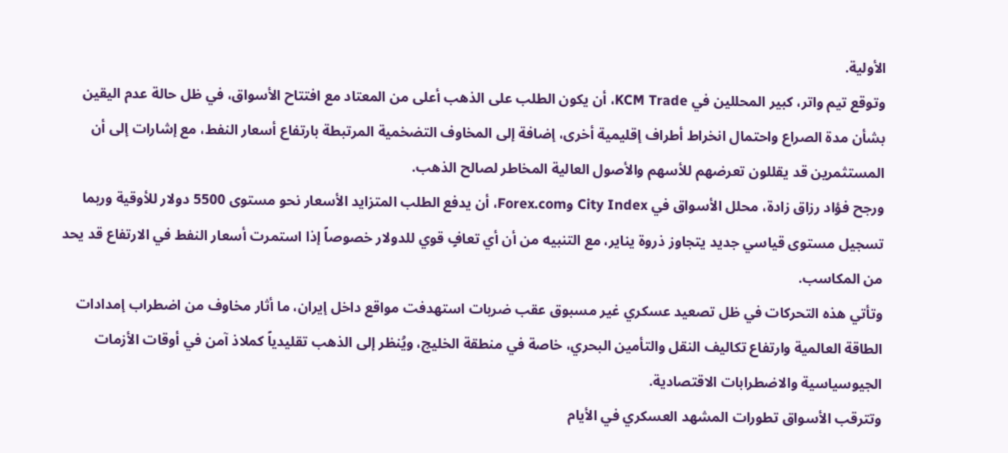الأولية.
وتوقع تيم واتر، كبير المحللين في KCM Trade، أن يكون الطلب على الذهب أعلى من المعتاد مع افتتاح الأسواق، في ظل حالة عدم اليقين بشأن مدة الصراع واحتمال انخراط أطراف إقليمية أخرى، إضافة إلى المخاوف التضخمية المرتبطة بارتفاع أسعار النفط، مع إشارات إلى أن المستثمرين قد يقللون تعرضهم للأسهم والأصول العالية المخاطر لصالح الذهب.
ورجح فؤاد رزاق زادة، محلل الأسواق في City Index وForex.com، أن يدفع الطلب المتزايد الأسعار نحو مستوى 5500 دولار للأوقية وربما تسجيل مستوى قياسي جديد يتجاوز ذروة يناير، مع التنبيه من أن أي تعافٍ قوي للدولار خصوصاً إذا استمرت أسعار النفط في الارتفاع قد يحد من المكاسب.
وتأتي هذه التحركات في ظل تصعيد عسكري غير مسبوق عقب ضربات استهدفت مواقع داخل إيران، ما أثار مخاوف من اضطراب إمدادات الطاقة العالمية وارتفاع تكاليف النقل والتأمين البحري، خاصة في منطقة الخليج، ويُنظر إلى الذهب تقليدياً كملاذ آمن في أوقات الأزمات الجيوسياسية والاضطرابات الاقتصادية.
وتترقب الأسواق تطورات المشهد العسكري في الأيام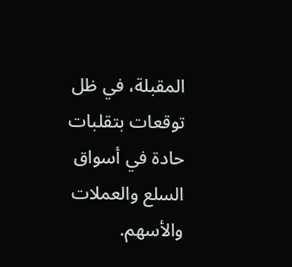المقبلة، في ظل توقعات بتقلبات حادة في أسواق السلع والعملات والأسهم.